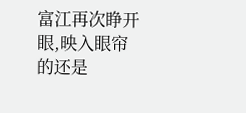富江再次睁开眼,映入眼帘的还是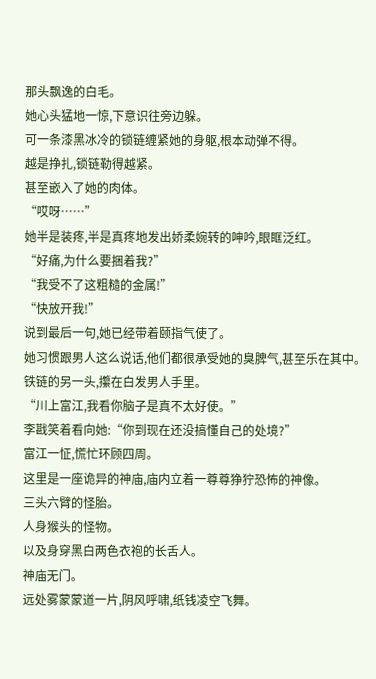那头飘逸的白毛。
她心头猛地一惊,下意识往旁边躲。
可一条漆黑冰冷的锁链缠紧她的身躯,根本动弹不得。
越是挣扎,锁链勒得越紧。
甚至嵌入了她的肉体。
“哎呀……”
她半是装疼,半是真疼地发出娇柔婉转的呻吟,眼眶泛红。
“好痛,为什么要捆着我?”
“我受不了这粗糙的金属!”
“快放开我!”
说到最后一句,她已经带着颐指气使了。
她习惯跟男人这么说话,他们都很承受她的臭脾气,甚至乐在其中。
铁链的另一头,攥在白发男人手里。
“川上富江,我看你脑子是真不太好使。”
李戡笑着看向她:“你到现在还没搞懂自己的处境?”
富江一怔,慌忙环顾四周。
这里是一座诡异的神庙,庙内立着一尊尊狰狞恐怖的神像。
三头六臂的怪胎。
人身猴头的怪物。
以及身穿黑白两色衣袍的长舌人。
神庙无门。
远处雾蒙蒙道一片,阴风呼啸,纸钱凌空飞舞。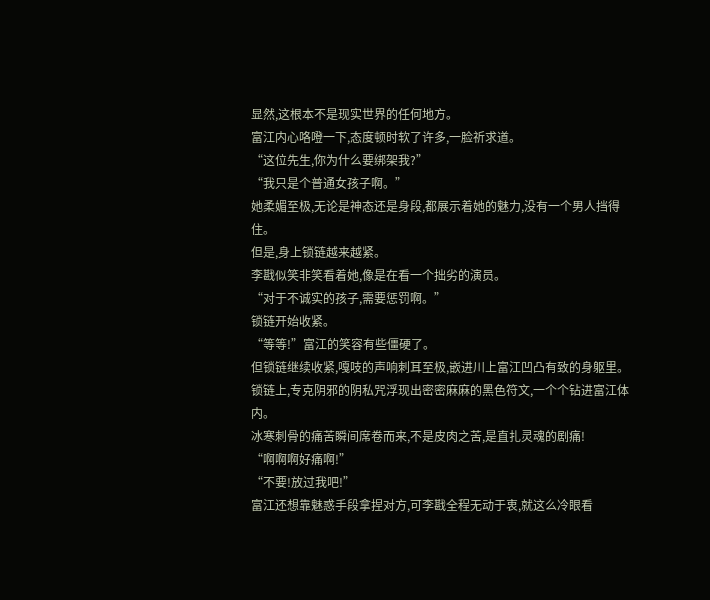显然,这根本不是现实世界的任何地方。
富江内心咯噔一下,态度顿时软了许多,一脸祈求道。
“这位先生,你为什么要绑架我?”
“我只是个普通女孩子啊。”
她柔媚至极,无论是神态还是身段,都展示着她的魅力,没有一个男人挡得住。
但是,身上锁链越来越紧。
李戡似笑非笑看着她,像是在看一个拙劣的演员。
“对于不诚实的孩子,需要惩罚啊。”
锁链开始收紧。
“等等!”富江的笑容有些僵硬了。
但锁链继续收紧,嘎吱的声响刺耳至极,嵌进川上富江凹凸有致的身躯里。
锁链上,专克阴邪的阴私咒浮现出密密麻麻的黑色符文,一个个钻进富江体内。
冰寒刺骨的痛苦瞬间席卷而来,不是皮肉之苦,是直扎灵魂的剧痛!
“啊啊啊好痛啊!”
“不要!放过我吧!”
富江还想靠魅惑手段拿捏对方,可李戡全程无动于衷,就这么冷眼看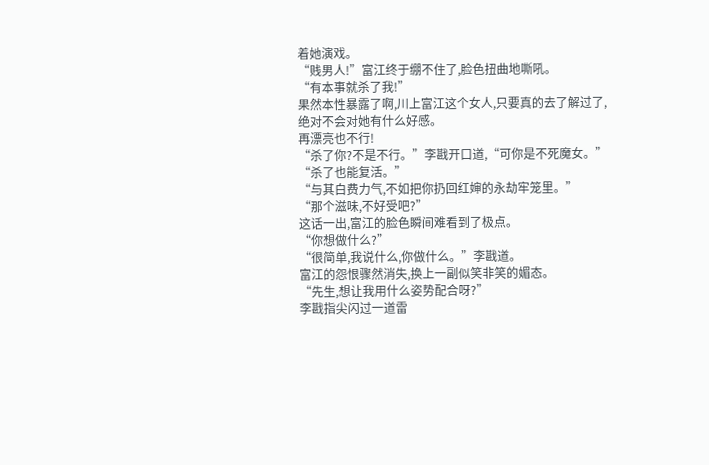着她演戏。
“贱男人!”富江终于绷不住了,脸色扭曲地嘶吼。
“有本事就杀了我!”
果然本性暴露了啊,川上富江这个女人,只要真的去了解过了,绝对不会对她有什么好感。
再漂亮也不行!
“杀了你?不是不行。”李戡开口道,“可你是不死魔女。”
“杀了也能复活。”
“与其白费力气,不如把你扔回红婶的永劫牢笼里。”
“那个滋味,不好受吧?”
这话一出,富江的脸色瞬间难看到了极点。
“你想做什么?”
“很简单,我说什么,你做什么。”李戡道。
富江的怨恨骤然消失,换上一副似笑非笑的媚态。
“先生,想让我用什么姿势配合呀?”
李戡指尖闪过一道雷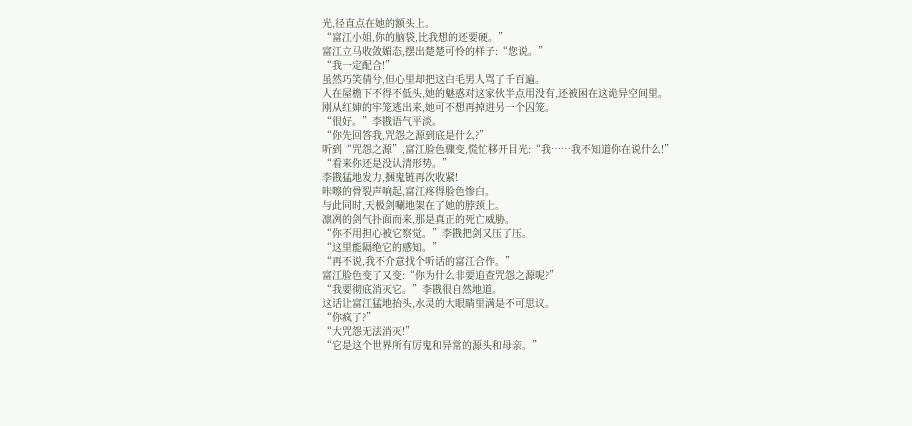光,径直点在她的额头上。
“富江小姐,你的脑袋,比我想的还要硬。”
富江立马收敛媚态,摆出楚楚可怜的样子:“您说。”
“我一定配合!”
虽然巧笑倩兮,但心里却把这白毛男人骂了千百遍。
人在屋檐下不得不低头,她的魅惑对这家伙半点用没有,还被困在这诡异空间里。
刚从红婶的牢笼逃出来,她可不想再掉进另一个囚笼。
“很好。”李戡语气平淡。
“你先回答我,咒怨之源到底是什么?”
听到“咒怨之源”,富江脸色骤变,慌忙移开目光:“我……我不知道你在说什么!”
“看来你还是没认清形势。”
李戡猛地发力,捆鬼链再次收紧!
咔嚓的骨裂声响起,富江疼得脸色惨白。
与此同时,天极剑唰地架在了她的脖颈上。
凛冽的剑气扑面而来,那是真正的死亡威胁。
“你不用担心被它察觉。”李戡把剑又压了压。
“这里能隔绝它的感知。”
“再不说,我不介意找个听话的富江合作。”
富江脸色变了又变:“你为什么非要追查咒怨之源呢?”
“我要彻底消灭它。”李戡很自然地道。
这话让富江猛地抬头,水灵的大眼睛里满是不可思议。
“你疯了?”
“大咒怨无法消灭!”
“它是这个世界所有厉鬼和异常的源头和母亲。”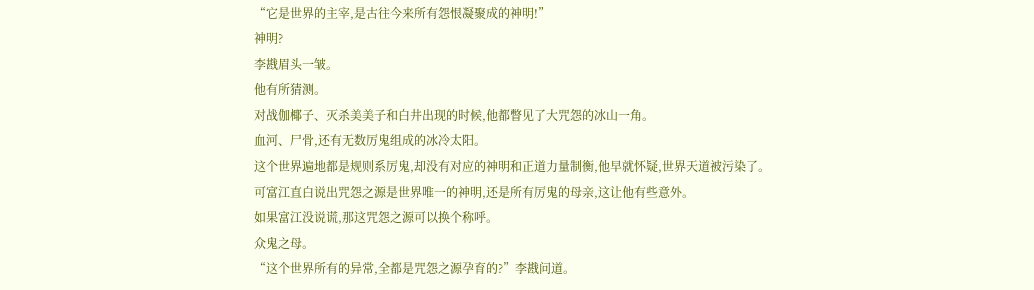“它是世界的主宰,是古往今来所有怨恨凝聚成的神明!”
神明?
李戡眉头一皱。
他有所猜测。
对战伽椰子、灭杀美美子和白井出现的时候,他都瞥见了大咒怨的冰山一角。
血河、尸骨,还有无数厉鬼组成的冰冷太阳。
这个世界遍地都是规则系厉鬼,却没有对应的神明和正道力量制衡,他早就怀疑,世界天道被污染了。
可富江直白说出咒怨之源是世界唯一的神明,还是所有厉鬼的母亲,这让他有些意外。
如果富江没说谎,那这咒怨之源可以换个称呼。
众鬼之母。
“这个世界所有的异常,全都是咒怨之源孕育的?”李戡问道。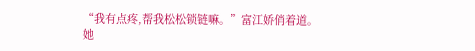“我有点疼,帮我松松锁链嘛。”富江娇俏着道。
她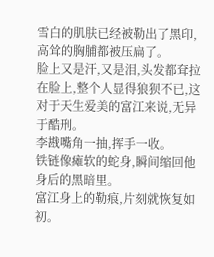雪白的肌肤已经被勒出了黑印,高耸的胸脯都被压扁了。
脸上又是汗,又是泪,头发都耷拉在脸上,整个人显得狼狈不已,这对于天生爱美的富江来说,无异于酷刑。
李戡嘴角一抽,挥手一收。
铁链像瘫软的蛇身,瞬间缩回他身后的黑暗里。
富江身上的勒痕,片刻就恢复如初。